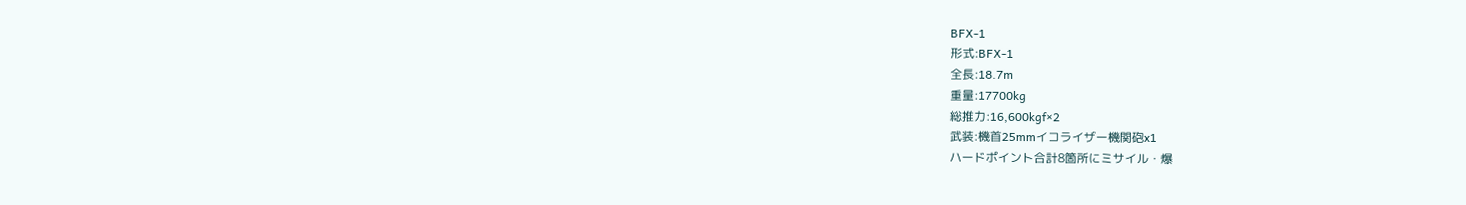BFX-1
形式:BFX-1
全長:18.7m
重量:17700kg
総推力:16,600kgf×2
武装:機首25mmイコライザー機関砲x1
ハードポイント合計8箇所にミサイル・爆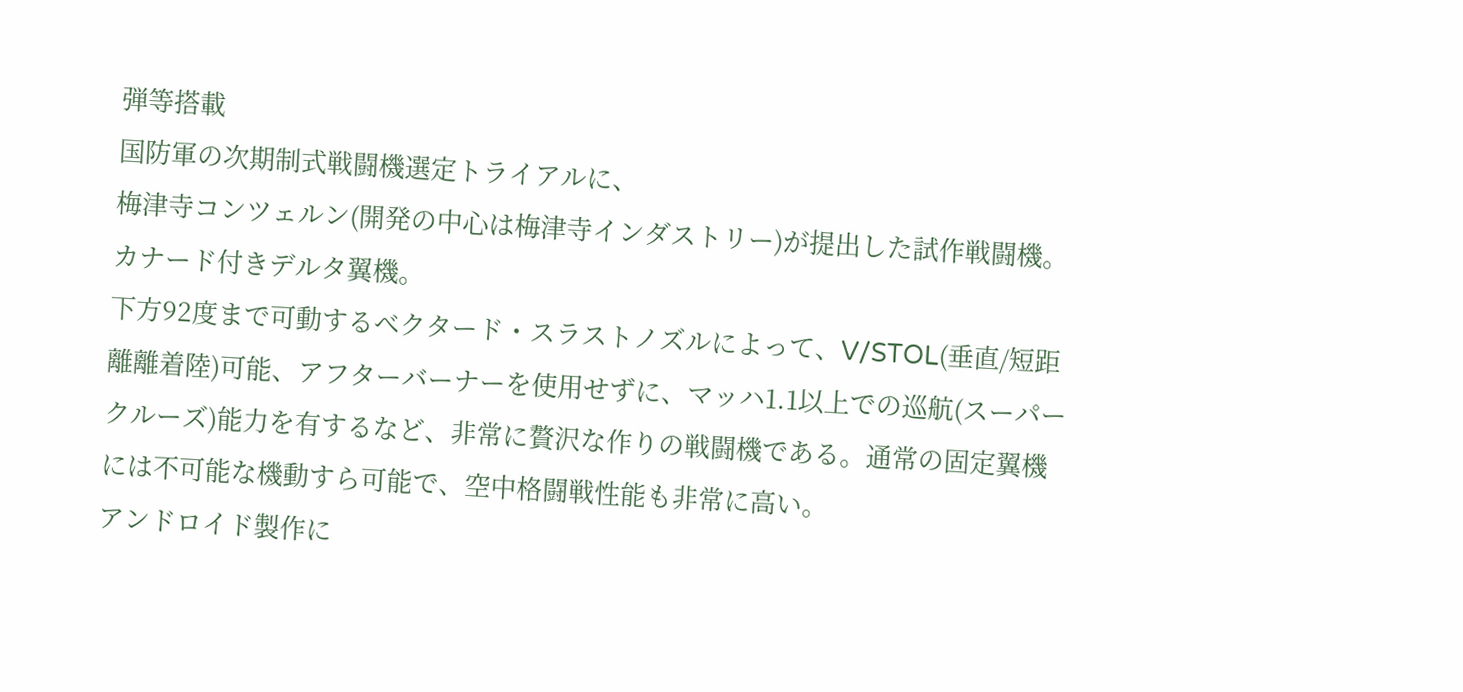弾等搭載
国防軍の次期制式戦闘機選定トライアルに、
梅津寺コンツェルン(開発の中心は梅津寺インダストリー)が提出した試作戦闘機。
カナード付きデルタ翼機。
下方92度まで可動するベクタード・スラストノズルによって、V/STOL(垂直/短距離離着陸)可能、アフターバーナーを使用せずに、マッハ1.1以上での巡航(スーパークルーズ)能力を有するなど、非常に贅沢な作りの戦闘機である。通常の固定翼機には不可能な機動すら可能で、空中格闘戦性能も非常に高い。
アンドロイド製作に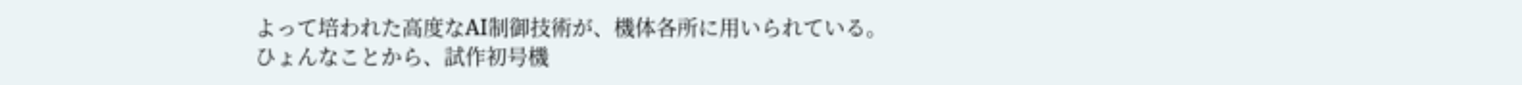よって培われた高度なAI制御技術が、機体各所に用いられている。
ひょんなことから、試作初号機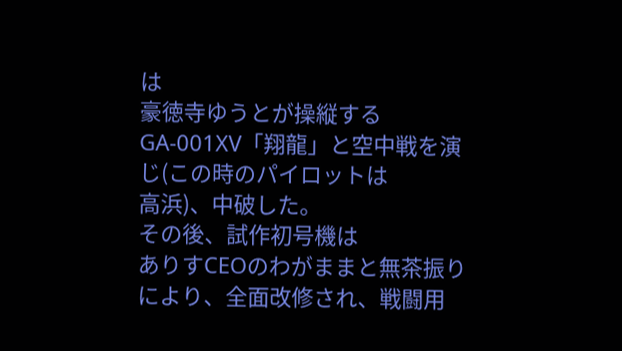は
豪徳寺ゆうとが操縦する
GA-001XV「翔龍」と空中戦を演じ(この時のパイロットは
高浜)、中破した。
その後、試作初号機は
ありすCEOのわがままと無茶振りにより、全面改修され、戦闘用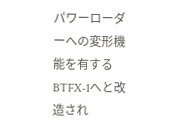パワーローダーへの変形機能を有するBTFX-1へと改造され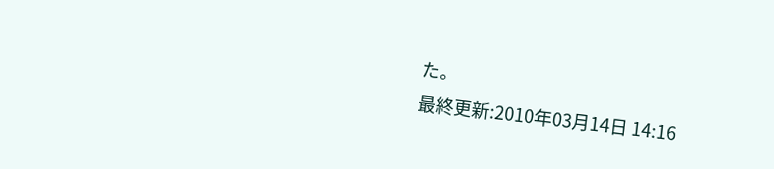た。
最終更新:2010年03月14日 14:16